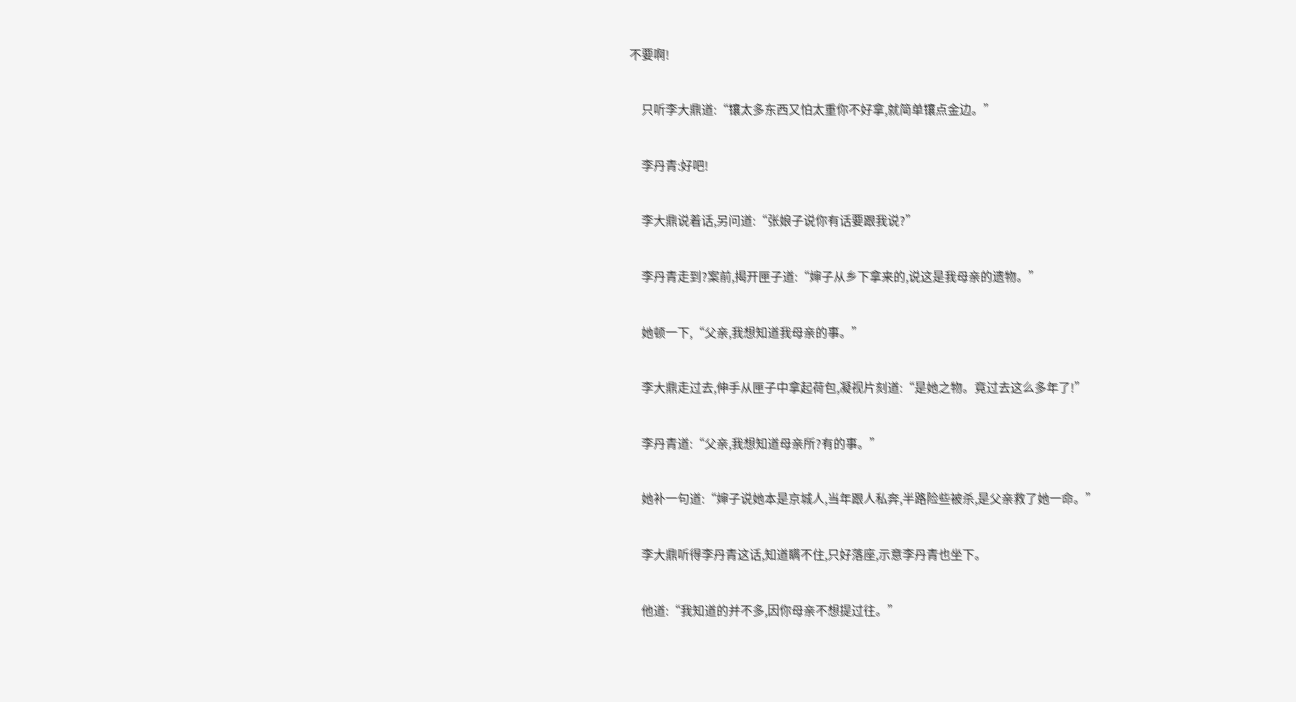不要啊!

    只听李大鼎道:“镶太多东西又怕太重你不好拿,就简单镶点金边。”

    李丹青:好吧!

    李大鼎说着话,另问道:“张娘子说你有话要跟我说?”

    李丹青走到?案前,揭开匣子道:“婶子从乡下拿来的,说这是我母亲的遗物。”

    她顿一下,“父亲,我想知道我母亲的事。”

    李大鼎走过去,伸手从匣子中拿起荷包,凝视片刻道:“是她之物。竟过去这么多年了!”

    李丹青道:“父亲,我想知道母亲所?有的事。”

    她补一句道:“婶子说她本是京城人,当年跟人私奔,半路险些被杀,是父亲救了她一命。”

    李大鼎听得李丹青这话,知道瞒不住,只好落座,示意李丹青也坐下。

    他道:“我知道的并不多,因你母亲不想提过往。”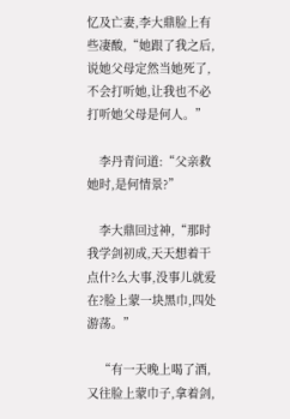忆及亡妻,李大鼎脸上有些凄酸,“她跟了我之后,说她父母定然当她死了,不会打听她,让我也不必打听她父母是何人。”

    李丹青问道:“父亲救她时,是何情景?”

    李大鼎回过神,“那时我学剑初成,天天想着干点什?么大事,没事儿就爱在?脸上蒙一块黑巾,四处游荡。”

    “有一天晚上喝了酒,又往脸上蒙巾子,拿着剑,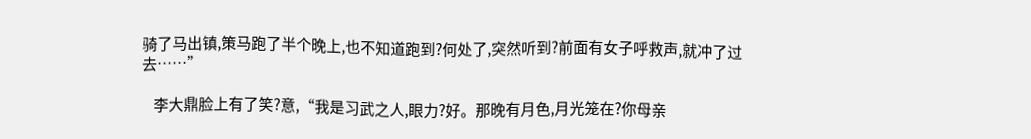骑了马出镇,策马跑了半个晚上,也不知道跑到?何处了,突然听到?前面有女子呼救声,就冲了过去……”

    李大鼎脸上有了笑?意,“我是习武之人,眼力?好。那晚有月色,月光笼在?你母亲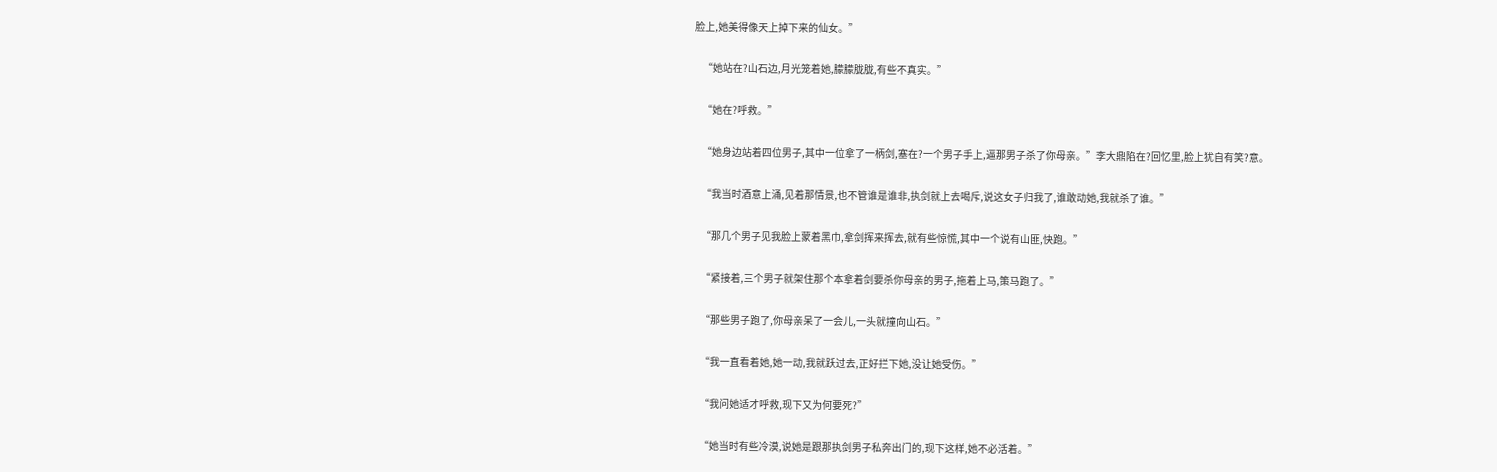脸上,她美得像天上掉下来的仙女。”

    “她站在?山石边,月光笼着她,朦朦胧胧,有些不真实。”

    “她在?呼救。”

    “她身边站着四位男子,其中一位拿了一柄剑,塞在?一个男子手上,逼那男子杀了你母亲。”李大鼎陷在?回忆里,脸上犹自有笑?意。

    “我当时酒意上涌,见着那情景,也不管谁是谁非,执剑就上去喝斥,说这女子归我了,谁敢动她,我就杀了谁。”

    “那几个男子见我脸上蒙着黑巾,拿剑挥来挥去,就有些惊慌,其中一个说有山匪,快跑。”

    “紧接着,三个男子就架住那个本拿着剑要杀你母亲的男子,拖着上马,策马跑了。”

    “那些男子跑了,你母亲呆了一会儿,一头就撞向山石。”

    “我一直看着她,她一动,我就跃过去,正好拦下她,没让她受伤。”

    “我问她适才呼救,现下又为何要死?”

    “她当时有些冷漠,说她是跟那执剑男子私奔出门的,现下这样,她不必活着。”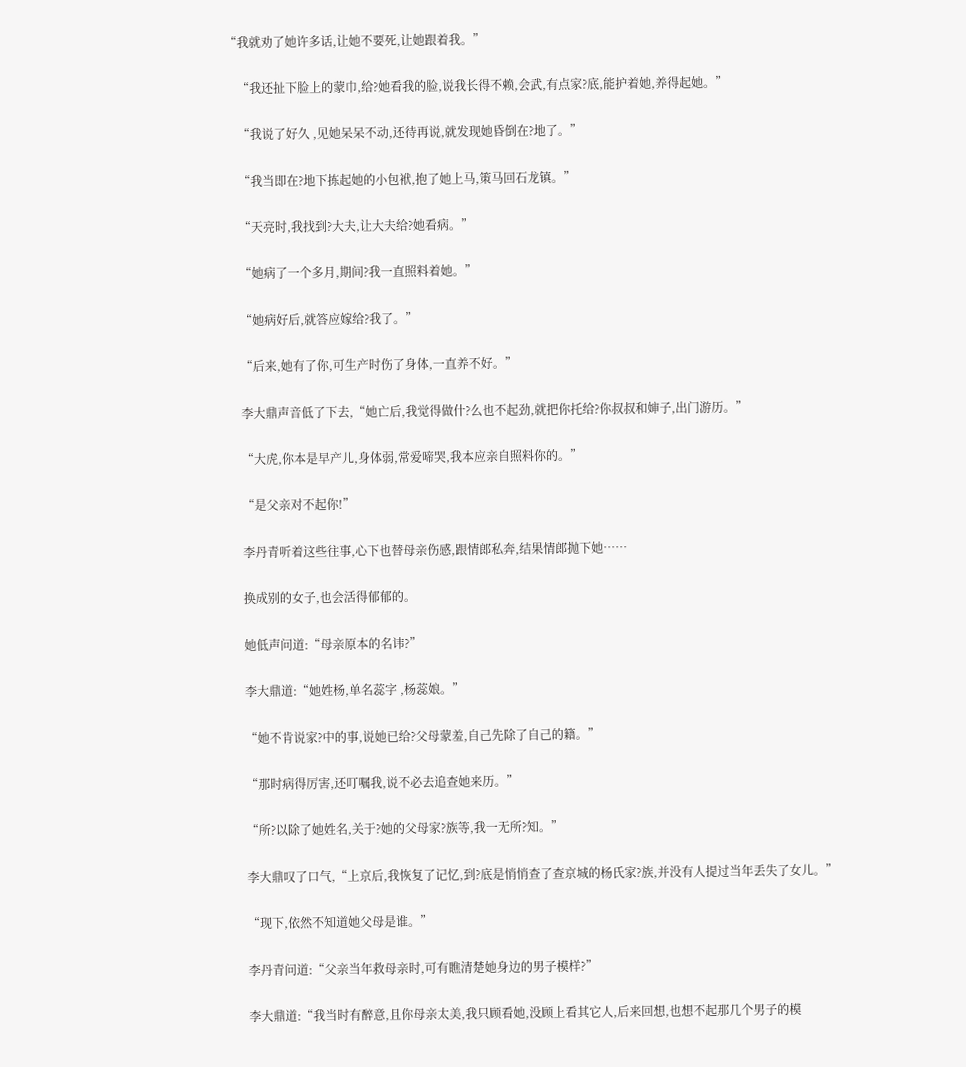“我就劝了她许多话,让她不要死,让她跟着我。”

    “我还扯下脸上的蒙巾,给?她看我的脸,说我长得不赖,会武,有点家?底,能护着她,养得起她。”

    “我说了好久 ,见她呆呆不动,还待再说,就发现她昏倒在?地了。”

    “我当即在?地下拣起她的小包袱,抱了她上马,策马回石龙镇。”

    “天亮时,我找到?大夫,让大夫给?她看病。”

    “她病了一个多月,期间?我一直照料着她。”

    “她病好后,就答应嫁给?我了。”

    “后来,她有了你,可生产时伤了身体,一直养不好。”

    李大鼎声音低了下去,“她亡后,我觉得做什?么也不起劲,就把你托给?你叔叔和婶子,出门游历。”

    “大虎,你本是早产儿,身体弱,常爱啼哭,我本应亲自照料你的。”

    “是父亲对不起你!”

    李丹青听着这些往事,心下也替母亲伤感,跟情郎私奔,结果情郎抛下她……

    换成别的女子,也会活得郁郁的。

    她低声问道:“母亲原本的名讳?”

    李大鼎道:“她姓杨,单名蕊字 ,杨蕊娘。”

    “她不肯说家?中的事,说她已给?父母蒙羞,自己先除了自己的籍。”

    “那时病得厉害,还叮嘱我,说不必去追查她来历。”

    “所?以除了她姓名,关于?她的父母家?族等,我一无所?知。”

    李大鼎叹了口气,“上京后,我恢复了记忆,到?底是悄悄查了查京城的杨氏家?族,并没有人提过当年丢失了女儿。”

    “现下,依然不知道她父母是谁。”

    李丹青问道:“父亲当年救母亲时,可有瞧清楚她身边的男子模样?”

    李大鼎道:“我当时有醉意,且你母亲太美,我只顾看她,没顾上看其它人,后来回想,也想不起那几个男子的模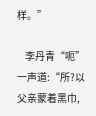样。”

    李丹青“呃”一声道:“所?以父亲蒙着黑巾,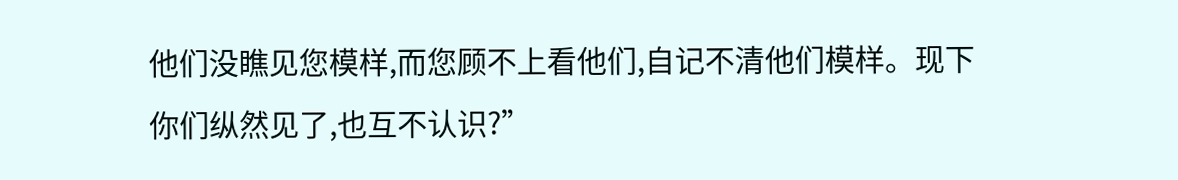他们没瞧见您模样,而您顾不上看他们,自记不清他们模样。现下你们纵然见了,也互不认识?”